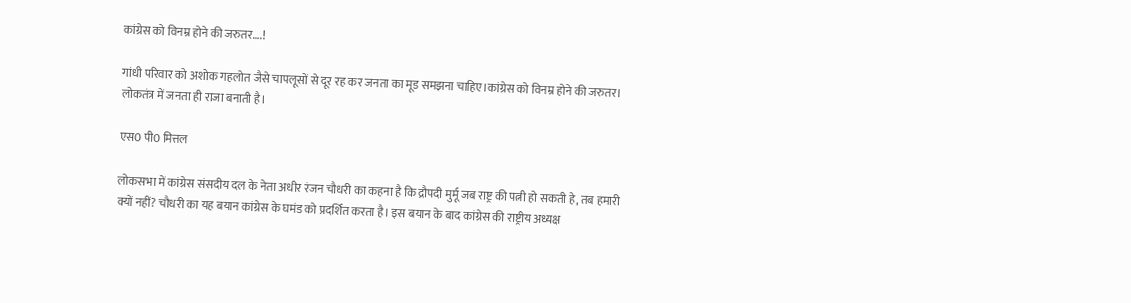कांग्रेस को विनम्र होने की जरुतर….!

गांधी परिवार को अशोक गहलोत जैसे चापलूसों से दूर रह कर जनता का मूड समझना चाहिए।कांग्रेस को विनम्र होने की जरुतर। लोकतंत्र में जनता ही राजा बनाती है।

एस0 पी0 मित्तल

लोकसभा में कांग्रेस संसदीय दल के नेता अधीर रंजन चौधरी का कहना है कि द्रौपदी मुर्मू जब राष्ट्र की पत्नी हो सकती हे, तब हमारी क्यों नहीं? चौधरी का यह बयान कांग्रेस के घमंड को प्रदर्शित करता है। इस बयान के बाद कांग्रेस की राष्ट्रीय अध्यक्ष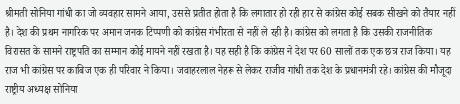श्रीमती सोनिया गांधी का जो व्यवहार सामने आया, उससे प्रतीत होता है कि लगातार हो रही हार से कांग्रेस कोई सबक सीखने को तैयार नहीं है। देश की प्रथम नागरिक पर अमान जनक टिप्पणी को कांग्रेस गंभीरता से नहीं ले रही है। कांग्रेस को लगता है कि उसकी राजनीतिक विरासत के सामने राष्ट्रपति का सम्मान कोई मायने नहीं रखता है। यह सही है कि कांग्रेस ने देश पर 60 सालों तक एक छत्र राज किया। यह राज भी कांग्रेस पर काबिज एक ही परिवार ने किया। जवाहरलाल नेहरू से लेकर राजीव गांधी तक देश के प्रधानमंत्री रहे। कांग्रेस की मौजूदा राष्ट्रीय अध्यक्ष सोनिया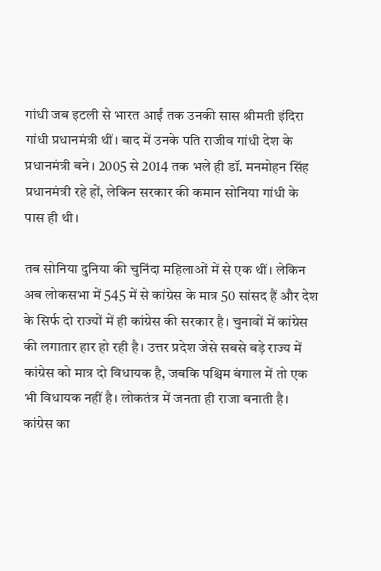गांधी जब इटली से भारत आईं तक उनकी सास श्रीमती इंदिरा गांधी प्रधानमंत्री थीं। बाद में उनके पति राजीव गांधी देश के प्रधानमंत्री बने। 2005 से 2014 तक भले ही डॉ. मनमोहन सिंह प्रधानमंत्री रहे हों, लेकिन सरकार की कमान सोनिया गांधी के पास ही थी।

तब सोनिया दुनिया की चुनिंदा महिलाओं में से एक थीं। लेकिन अब लोकसभा में 545 में से कांग्रेस के मात्र 50 सांसद हैं और देश के सिर्फ दो राज्यों में ही कांग्रेस की सरकार है। चुनावों में कांग्रेस की लगातार हार हो रही है। उत्तर प्रदेश जेसे सबसे बड़े राज्य में कांग्रेस को मात्र दो विधायक है, जबकि पश्चिम बंगाल में तो एक भी विधायक नहीं है। लोकतंत्र में जनता ही राजा बनाती है। कांग्रेस का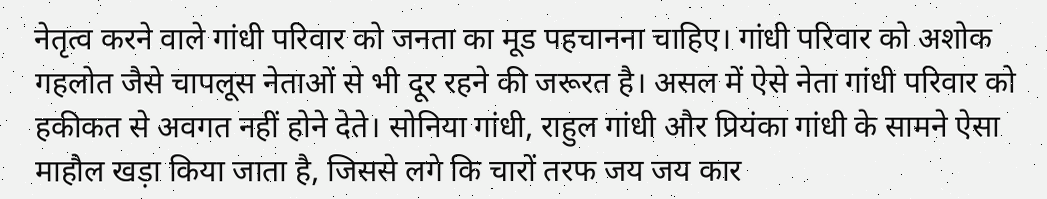नेतृत्व करने वाले गांधी परिवार को जनता का मूड पहचानना चाहिए। गांधी परिवार को अशोक गहलोत जैसे चापलूस नेताओं से भी दूर रहने की जरूरत है। असल में ऐसे नेता गांधी परिवार को हकीकत से अवगत नहीं होने देते। सोनिया गांधी, राहुल गांधी और प्रियंका गांधी के सामने ऐसा माहौल खड़ा किया जाता है, जिससे लगे कि चारों तरफ जय जय कार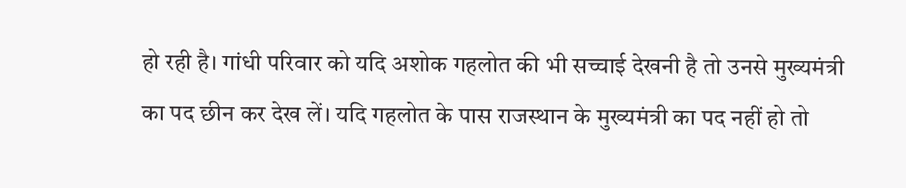हो रही है। गांधी परिवार को यदि अशोक गहलोत की भी सच्चाई देखनी है तो उनसे मुख्यमंत्री का पद छीन कर देख लें। यदि गहलोत के पास राजस्थान के मुख्यमंत्री का पद नहीं हो तो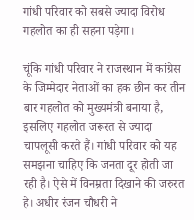गांधी परिवार को सबसे ज्यादा विरोध गहलोत का ही सहना पड़ेगा।

चूंकि गांधी परिवार ने राजस्थान में कांग्रेस के जिम्मेदार नेताओं का हक छीन कर तीन बार गहलोत को मुख्यमंत्री बनाया है, इसलिए गहलोत जरूरत से ज्यादा चापलूसी करते हैं। गांधी परिवार को यह समझना चाहिए कि जनता दूर होती जा रही है। ऐसे में विनम्रता दिखाने की जरुरत हे। अधीर रंजन चौधरी ने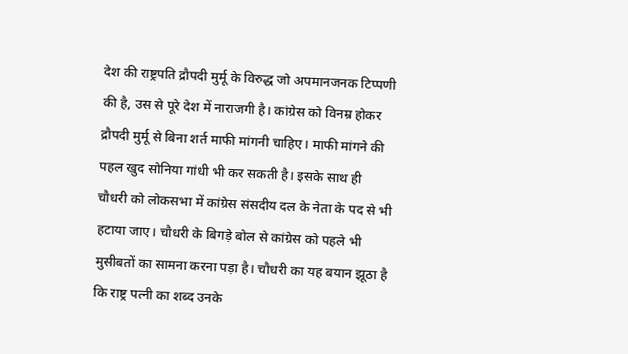देश की राष्ट्रपति द्रौपदी मुर्मू के विरुद्ध जो अपमानजनक टिप्पणी की है, उस से पूरे देश में नाराजगी है। कांग्रेस को विनम्र होकर द्रौपदी मुर्मू से बिना शर्त माफी मांगनी चाहिए। माफी मांगने की पहल खुद सोनिया गांधी भी कर सकती है। इसके साथ ही चौधरी को लोकसभा में कांग्रेस संसदीय दल के नेता के पद से भी हटाया जाए। चौधरी के बिगड़े बोल से कांग्रेस को पहले भी मुसीबतों का सामना करना पड़ा है। चौधरी का यह बयान झूठा है कि राष्ट्र पत्नी का शब्द उनके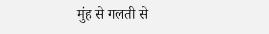मुंह से गलती से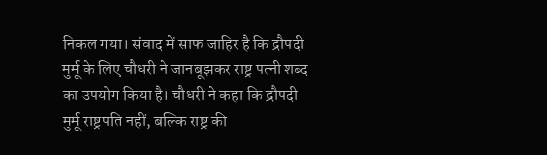निकल गया। संवाद में साफ जाहिर है कि द्रौपदी मुर्मू के लिए चौधरी ने जानबूझकर राष्ट्र पत्नी शब्द का उपयोग किया है। चौधरी ने कहा कि द्रौपदी मुर्मू राष्ट्रपति नहीं, बल्कि राष्ट्र की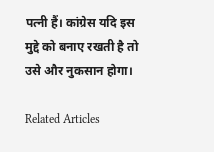पत्नी हैं। कांग्रेस यदि इस मुद्दे को बनाए रखती है तो उसे और नुकसान होगा।

Related Articles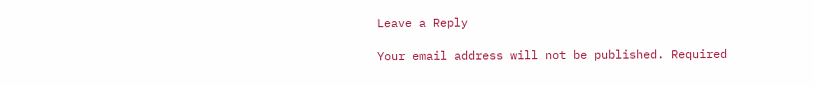Leave a Reply

Your email address will not be published. Required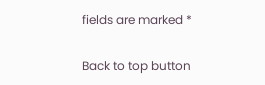fields are marked *

Back to top button